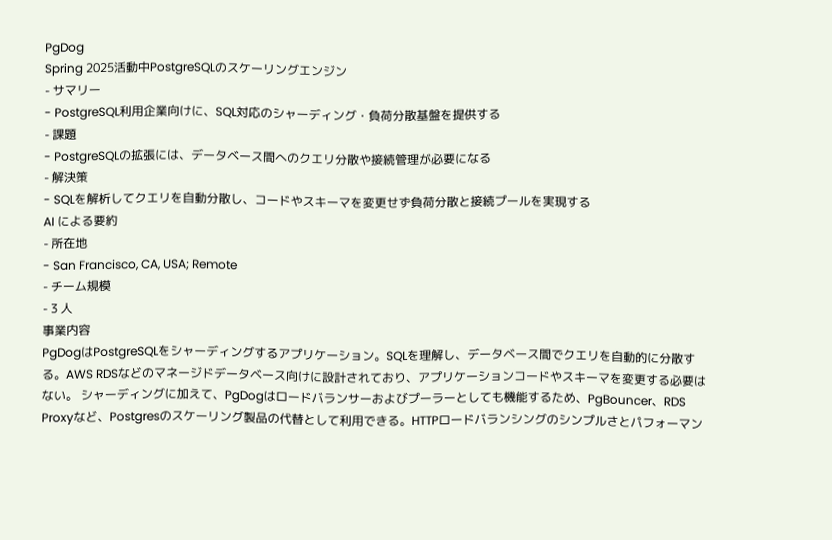PgDog
Spring 2025活動中PostgreSQLのスケーリングエンジン
- サマリー
- PostgreSQL利用企業向けに、SQL対応のシャーディング・負荷分散基盤を提供する
- 課題
- PostgreSQLの拡張には、データベース間へのクエリ分散や接続管理が必要になる
- 解決策
- SQLを解析してクエリを自動分散し、コードやスキーマを変更せず負荷分散と接続プールを実現する
AI による要約
- 所在地
- San Francisco, CA, USA; Remote
- チーム規模
- 3 人
事業内容
PgDogはPostgreSQLをシャーディングするアプリケーション。SQLを理解し、データベース間でクエリを自動的に分散する。AWS RDSなどのマネージドデータベース向けに設計されており、アプリケーションコードやスキーマを変更する必要はない。 シャーディングに加えて、PgDogはロードバランサーおよびプーラーとしても機能するため、PgBouncer、RDS Proxyなど、Postgresのスケーリング製品の代替として利用できる。HTTPロードバランシングのシンプルさとパフォーマン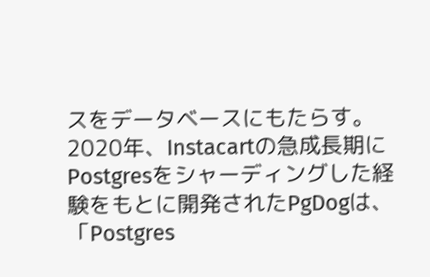スをデータベースにもたらす。 2020年、Instacartの急成長期にPostgresをシャーディングした経験をもとに開発されたPgDogは、「Postgres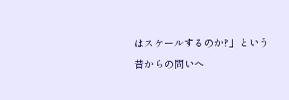はスケールするのか?」という昔からの問いへ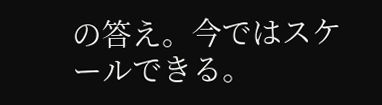の答え。今ではスケールできる。